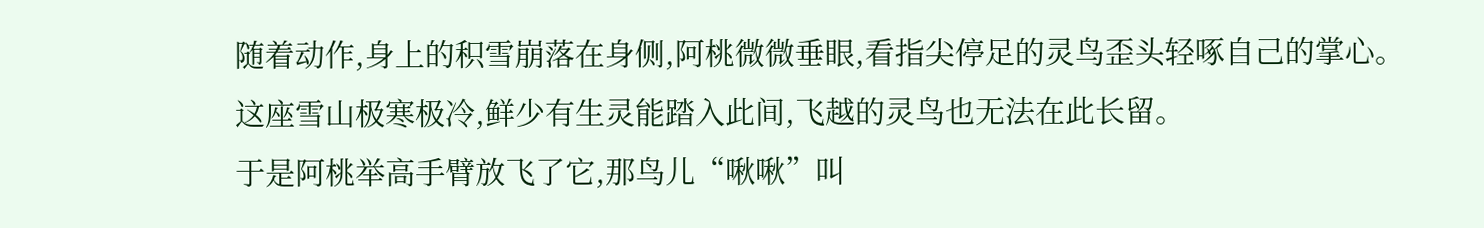随着动作,身上的积雪崩落在身侧,阿桃微微垂眼,看指尖停足的灵鸟歪头轻啄自己的掌心。
这座雪山极寒极冷,鲜少有生灵能踏入此间,飞越的灵鸟也无法在此长留。
于是阿桃举高手臂放飞了它,那鸟儿“啾啾”叫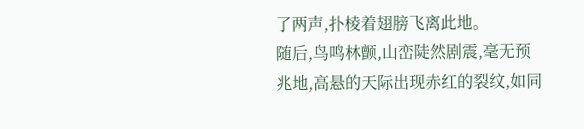了两声,扑棱着翅膀飞离此地。
随后,鸟鸣林颤,山峦陡然剧震,毫无预兆地,高悬的天际出现赤红的裂纹,如同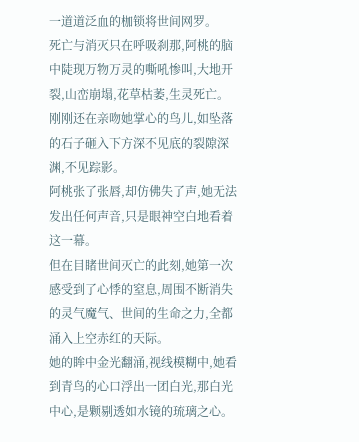一道道泛血的枷锁将世间网罗。
死亡与消灭只在呼吸刹那,阿桃的脑中陡现万物万灵的嘶吼惨叫,大地开裂,山峦崩塌,花草枯萎,生灵死亡。
刚刚还在亲吻她掌心的鸟儿,如坠落的石子砸入下方深不见底的裂隙深渊,不见踪影。
阿桃张了张唇,却仿佛失了声,她无法发出任何声音,只是眼神空白地看着这一幕。
但在目睹世间灭亡的此刻,她第一次感受到了心悸的窒息,周围不断消失的灵气魔气、世间的生命之力,全都涌入上空赤红的天际。
她的眸中金光翻涌,视线模糊中,她看到青鸟的心口浮出一团白光,那白光中心,是颗剔透如水镜的琉璃之心。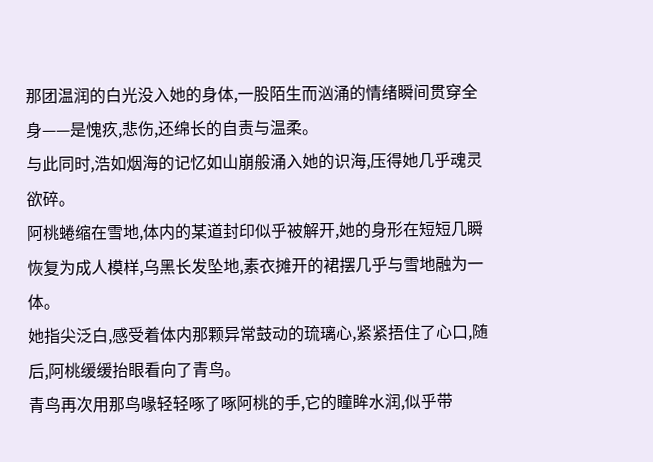那团温润的白光没入她的身体,一股陌生而汹涌的情绪瞬间贯穿全身——是愧疚,悲伤,还绵长的自责与温柔。
与此同时,浩如烟海的记忆如山崩般涌入她的识海,压得她几乎魂灵欲碎。
阿桃蜷缩在雪地,体内的某道封印似乎被解开,她的身形在短短几瞬恢复为成人模样,乌黑长发坠地,素衣摊开的裙摆几乎与雪地融为一体。
她指尖泛白,感受着体内那颗异常鼓动的琉璃心,紧紧捂住了心口,随后,阿桃缓缓抬眼看向了青鸟。
青鸟再次用那鸟喙轻轻啄了啄阿桃的手,它的瞳眸水润,似乎带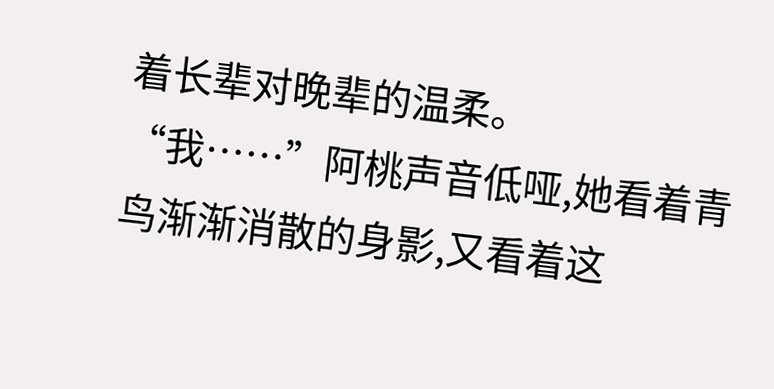着长辈对晚辈的温柔。
“我……”阿桃声音低哑,她看着青鸟渐渐消散的身影,又看着这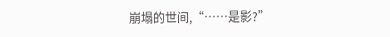崩塌的世间,“……是影?”